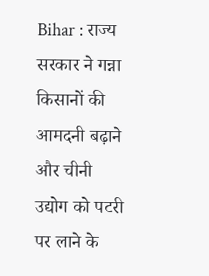Bihar : राज्य सरकार ने गन्ना किसानों की आमदनी बढ़ाने और चीनी उद्योग को पटरी पर लाने के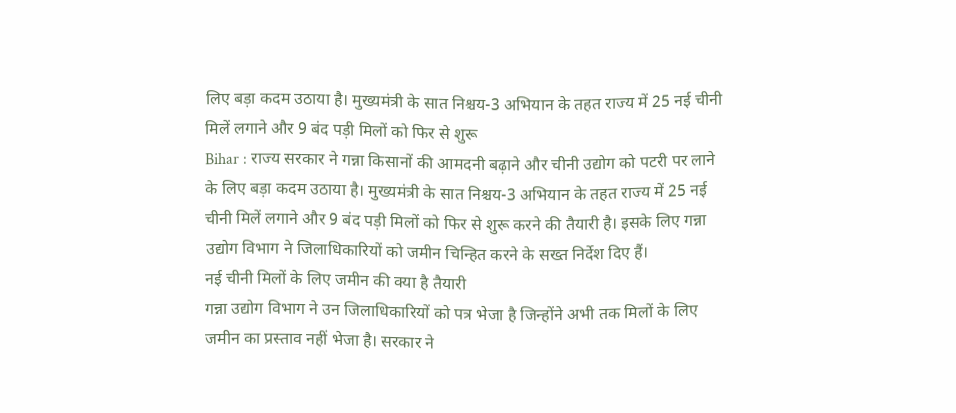लिए बड़ा कदम उठाया है। मुख्यमंत्री के सात निश्चय-3 अभियान के तहत राज्य में 25 नई चीनी मिलें लगाने और 9 बंद पड़ी मिलों को फिर से शुरू
Bihar : राज्य सरकार ने गन्ना किसानों की आमदनी बढ़ाने और चीनी उद्योग को पटरी पर लाने के लिए बड़ा कदम उठाया है। मुख्यमंत्री के सात निश्चय-3 अभियान के तहत राज्य में 25 नई चीनी मिलें लगाने और 9 बंद पड़ी मिलों को फिर से शुरू करने की तैयारी है। इसके लिए गन्ना उद्योग विभाग ने जिलाधिकारियों को जमीन चिन्हित करने के सख्त निर्देश दिए हैं।
नई चीनी मिलों के लिए जमीन की क्या है तैयारी
गन्ना उद्योग विभाग ने उन जिलाधिकारियों को पत्र भेजा है जिन्होंने अभी तक मिलों के लिए जमीन का प्रस्ताव नहीं भेजा है। सरकार ने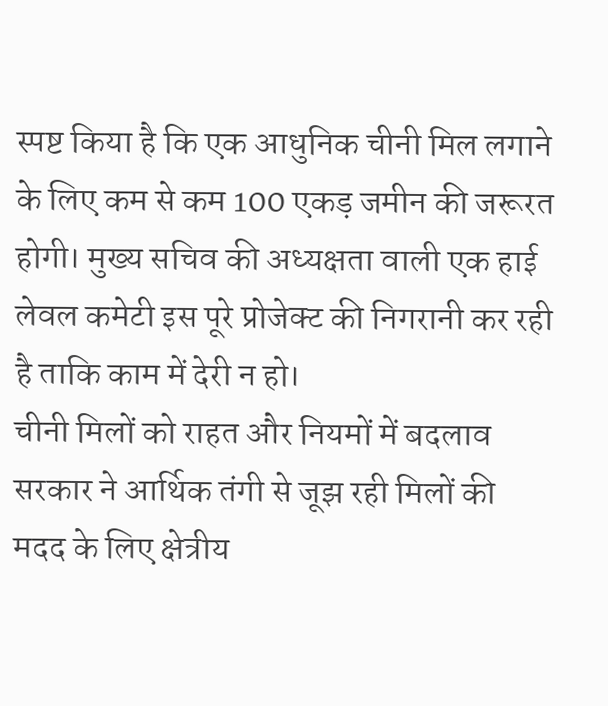स्पष्ट किया है कि एक आधुनिक चीनी मिल लगाने के लिए कम से कम 100 एकड़ जमीन की जरूरत होगी। मुख्य सचिव की अध्यक्षता वाली एक हाई लेवल कमेटी इस पूरे प्रोजेक्ट की निगरानी कर रही है ताकि काम में देरी न हो।
चीनी मिलों को राहत और नियमों में बदलाव
सरकार ने आर्थिक तंगी से जूझ रही मिलों की मदद के लिए क्षेत्रीय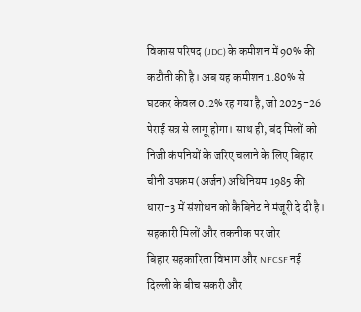विकास परिषद (JDC) के कमीशन में 90% की कटौती की है। अब यह कमीशन 1.80% से घटकर केवल 0.2% रह गया है, जो 2025-26 पेराई सत्र से लागू होगा। साथ ही, बंद मिलों को निजी कंपनियों के जरिए चलाने के लिए बिहार चीनी उपक्रम (अर्जन) अधिनियम 1985 की धारा-3 में संशोधन को कैबिनेट ने मंजूरी दे दी है।
सहकारी मिलों और तकनीक पर जोर
बिहार सहकारिता विभाग और NFCSF नई दिल्ली के बीच सकरी और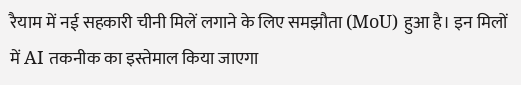रैयाम में नई सहकारी चीनी मिलें लगाने के लिए समझौता (MoU) हुआ है। इन मिलों में AI तकनीक का इस्तेमाल किया जाएगा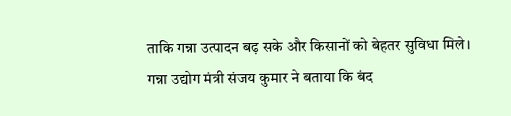ताकि गन्ना उत्पादन बढ़ सके और किसानों को बेहतर सुविधा मिले। गन्ना उद्योग मंत्री संजय कुमार ने बताया कि बंद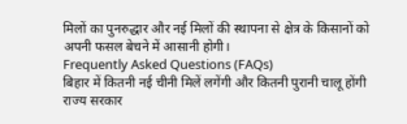मिलों का पुनरुद्धार और नई मिलों की स्थापना से क्षेत्र के किसानों को अपनी फसल बेचने में आसानी होगी।
Frequently Asked Questions (FAQs)
बिहार में कितनी नई चीनी मिलें लगेंगी और कितनी पुरानी चालू होंगी
राज्य सरकार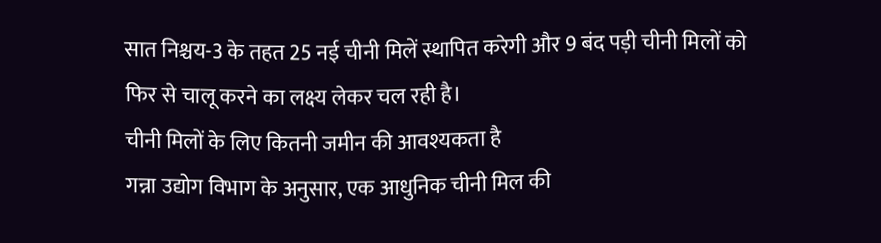सात निश्चय-3 के तहत 25 नई चीनी मिलें स्थापित करेगी और 9 बंद पड़ी चीनी मिलों को फिर से चालू करने का लक्ष्य लेकर चल रही है।
चीनी मिलों के लिए कितनी जमीन की आवश्यकता है
गन्ना उद्योग विभाग के अनुसार, एक आधुनिक चीनी मिल की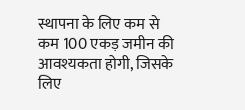स्थापना के लिए कम से कम 100 एकड़ जमीन की आवश्यकता होगी, जिसके लिए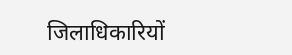जिलाधिकारियों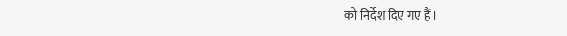को निर्देश दिए गए हैं।